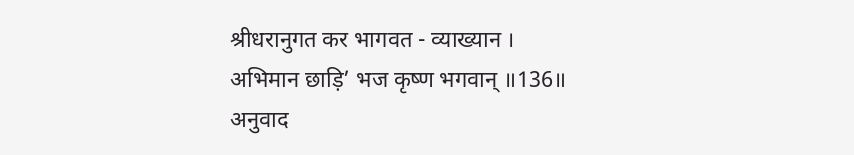श्रीधरानुगत कर भागवत - व्याख्यान ।
अभिमान छाड़ि’ भज कृष्ण भगवान् ॥136॥
अनुवाद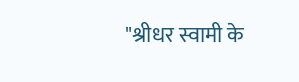"श्रीधर स्वामी के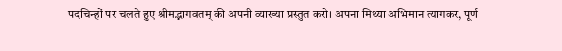पदचिन्हों पर चलते हुए श्रीमद्भागवतम् की अपनी व्याख्या प्रस्तुत करो। अपना मिथ्या अभिमान त्यागकर, पूर्ण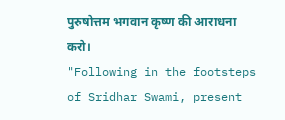पुरुषोत्तम भगवान कृष्ण की आराधना करो।
"Following in the footsteps of Sridhar Swami, present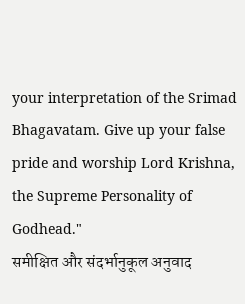your interpretation of the Srimad Bhagavatam. Give up your false pride and worship Lord Krishna, the Supreme Personality of Godhead."
समीक्षित और संदर्भानुकूल अनुवाद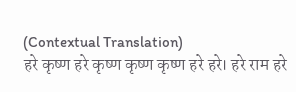(Contextual Translation)
हरे कृष्ण हरे कृष्ण कृष्ण कृष्ण हरे हरे। हरे राम हरे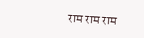राम राम राम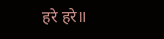हरे हरे॥